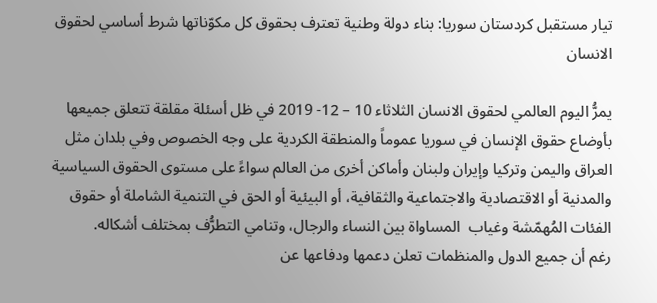تيار مستقبل كردستان سوريا: بناء دولة وطنية تعترف بحقوق كل مكوّناتها شرط أساسي لحقوق الانسان

يمرُّ اليوم العالمي لحقوق الانسان الثلاثاء 10 – 12- 2019 في ظل أسئلة مقلقة تتعلق جميعها بأوضاع حقوق الإنسان في سوريا عموماً والمنطقة الكردية على وجه الخصوص وفي بلدان مثل العراق واليمن وتركيا وإيران ولبنان وأماكن أخرى من العالم سواءً على مستوى الحقوق السياسية والمدنية أو الاقتصادية والاجتماعية والثقافية، أو البيئية أو الحق في التنمية الشاملة أو حقوق الفئات المُهمّشة وغياب  المساواة بين النساء والرجال، وتنامي التطرُّف بمختلف أشكاله.
رغم أن جميع الدول والمنظمات تعلن دعمها ودفاعها عن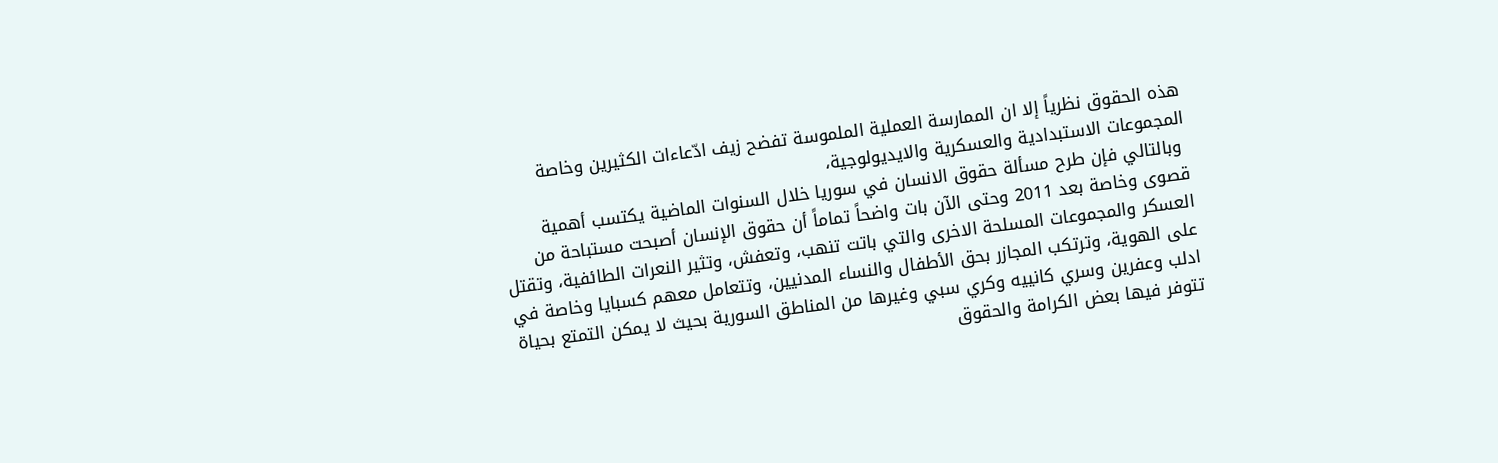هذه الحقوق نظرياً إلا ان الممارسة العملية الملموسة تفضح زيف ادّعاءات الكثيرين وخاصة المجموعات الاستبدادية والعسكرية والايديولوجية،
 وبالتالي فإن طرح مسألة حقوق الانسان في سوريا خلال السنوات الماضية يكتسب أهمية قصوى وخاصة بعد 2011 وحتى الآن بات واضحاً تماماً أن حقوق الإنسان أصبحت مستباحة من العسكر والمجموعات المسلحة الاخرى والتي باتت تنهب، وتعفش، وتثير النعرات الطائفية، وتقتل على الهوية، وترتكب المجازر بحق الأطفال والنساء المدنيين، وتتعامل معهم كسبايا وخاصة في ادلب وعفرين وسري كانييه وكري سبي وغيرها من المناطق السورية بحيث لا يمكن التمتع بحياة تتوفر فيها بعض الكرامة والحقوق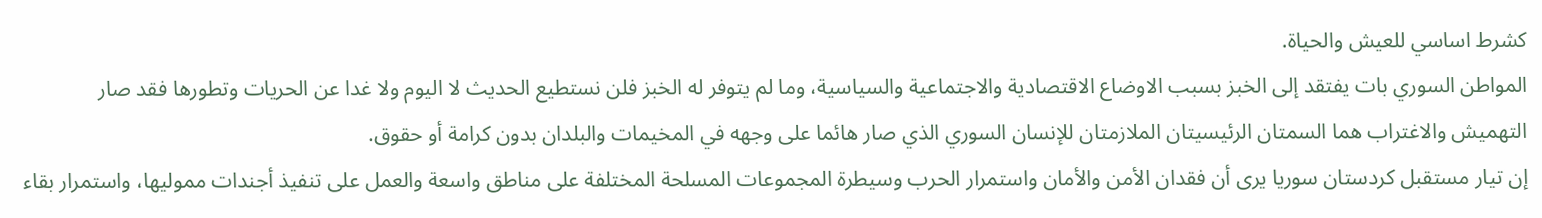كشرط اساسي للعيش والحياة.
المواطن السوري بات يفتقد إلى الخبز بسبب الاوضاع الاقتصادية والاجتماعية والسياسية، وما لم يتوفر له الخبز فلن نستطيع الحديث لا اليوم ولا غدا عن الحريات وتطورها فقد صار التهميش والاغتراب هما السمتان الرئيسيتان الملازمتان للإنسان السوري الذي صار هائما على وجهه في المخيمات والبلدان بدون كرامة أو حقوق.
إن تيار مستقبل كردستان سوريا يرى أن فقدان الأمن والأمان واستمرار الحرب وسيطرة المجموعات المسلحة المختلفة على مناطق واسعة والعمل على تنفيذ أجندات مموليها، واستمرار بقاء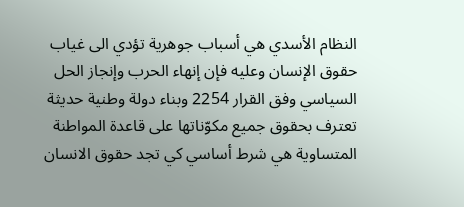النظام الأسدي هي أسباب جوهرية تؤدي الى غياب حقوق الإنسان وعليه فإن إنهاء الحرب وإنجاز الحل السياسي وفق القرار 2254 وبناء دولة وطنية حديثة تعترف بحقوق جميع مكوّناتها على قاعدة المواطنة المتساوية هي شرط أساسي كي تجد حقوق الانسان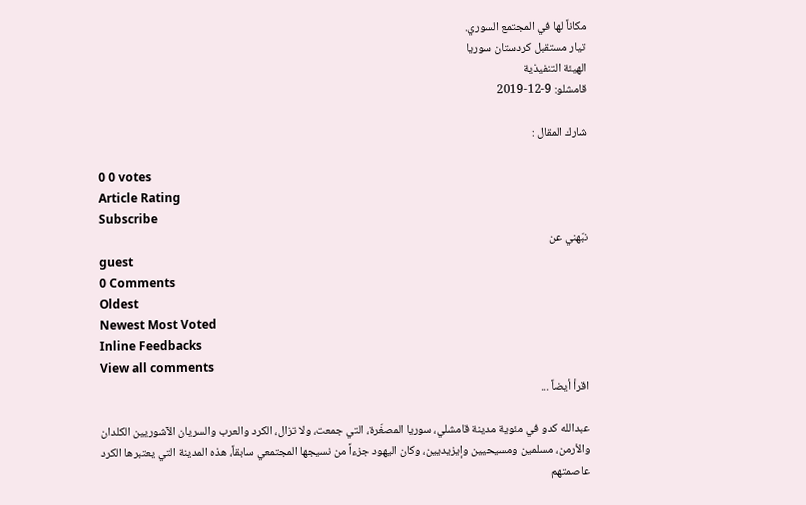مكاناً لها في المجتمع السوري.
تيار مستقبل كردستان سوريا
الهيئة التنفيذية
قامشلو: 9-12-2019

شارك المقال :

0 0 votes
Article Rating
Subscribe
نبّهني عن
guest
0 Comments
Oldest
Newest Most Voted
Inline Feedbacks
View all comments
اقرأ أيضاً ...

عبدالله كدو في مئوية مدينة قامشلي، سوريا المصغّرة، التي جمعت، ولا تزال، الكرد والعرب والسريان الآشوريين الكلدان والأرمن، مسلمين ومسيحيين وإيزيديين، وكان اليهود جزءاً من نسيجها المجتمعي سابقاً، هذه المدينة التي يعتبرها الكرد عاصمتهم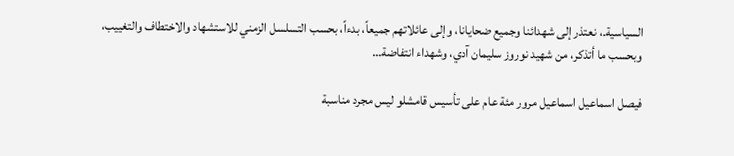السياسية.، نعتذر إلى شهدائنا وجميع ضحايانا، وإلى عائلاتهم جميعاً، بدءاً، بحسب التسلسل الزمني للاستشهاد والاختطاف والتغييب، وبحسب ما أتذكر، من شهيد نوروز سليمان آدي، وشهداء انتفاضة…

فيصل اسماعيل اسماعيل مرور مئة عام على تأسيس قامشلو ليس مجرد مناسبة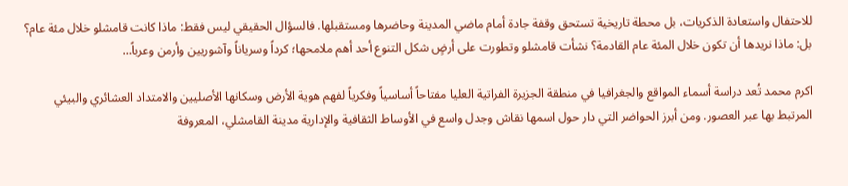للاحتفال واستعادة الذكريات، بل محطة تاريخية تستحق وقفة جادة أمام ماضي المدينة وحاضرها ومستقبلها. فالسؤال الحقيقي ليس فقط: ماذا كانت قامشلو خلال مئة عام؟ بل: ماذا نريدها أن تكون خلال المئة عام القادمة؟ نشأت قامشلو وتطورت على أرضٍ شكل التنوع أحد أهم ملامحها؛ كرداً وسرياناً وآشوريين وأرمن وعرباً…

اكرم محمد تُعد دراسة أسماء المواقع والجغرافيا في منطقة الجزيرة الفراتية العليا مفتاحاً أساسياً وفكرياً لفهم هوية الأرض وسكانها الأصليين والامتداد العشائري والبيئي المرتبط بها عبر العصور. ومن أبرز الحواضر التي دار حول اسمها نقاش وجدل واسع في الأوساط الثقافية والإدارية مدينة القامشلي، المعروفة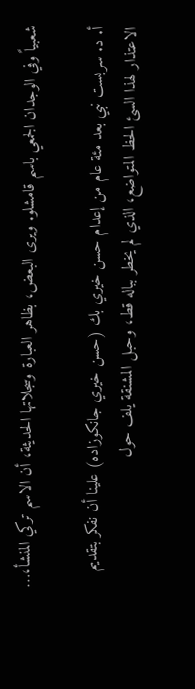شعبياً وفي الوجدان الجمعي باسم قامشلو. ويرى البعض، بظاهر العبارة وسجلاتها الحديثة، أن الاسم تركي المنشأ،…

أ. د. سربست نبي بعد مئة عام من إعدام حسن خيري بك (حسن خيري جانكوزاده) علينا أن نفكر بتقديم الاعتذار لهذا السئ الحظ المتواضع، الذي لم يخطر بباله قط، وحبل المشنقة يلف حول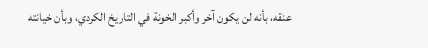عنقه، بأنه لن يكون آخر وأكبر الخونة في التاريخ الكردي، وبأن خيانته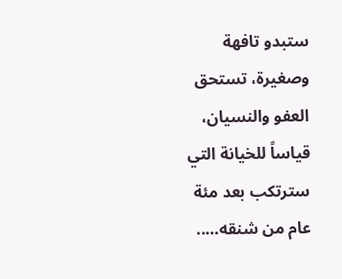ستبدو تافهة وصغيرة، تستحق العفو والنسيان، قياساً للخيانة التي سترتكب بعد مئة عام من شنقه…..